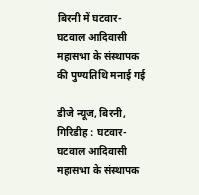बिरनी में घटवार-घटवाल आदिवासी महासभा के संस्थापक की पुण्यतिथि मनाई गई

डीजे न्यूज, बिरनी, गिरिडीह : घटवार-घटवाल आदिवासी महासभा के संस्थापक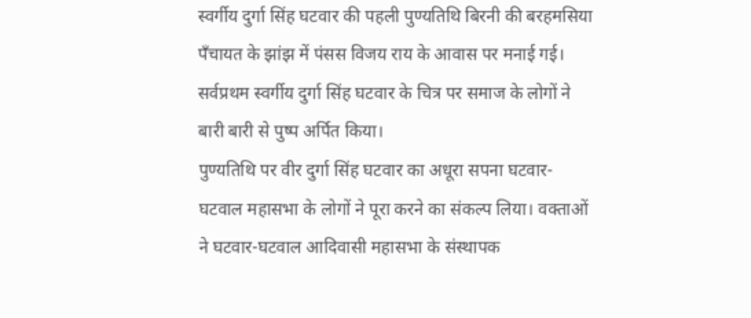स्वर्गीय दुर्गा सिंह घटवार की पहली पुण्यतिथि बिरनी की बरहमसिया पँचायत के झांझ में पंसस विजय राय के आवास पर मनाई गई। सर्वप्रथम स्वर्गीय दुर्गा सिंह घटवार के चित्र पर समाज के लोगों ने बारी बारी से पुष्प अर्पित किया।
पुण्यतिथि पर वीर दुर्गा सिंह घटवार का अधूरा सपना घटवार-घटवाल महासभा के लोगों ने पूरा करने का संकल्प लिया। वक्ताओं ने घटवार-घटवाल आदिवासी महासभा के संस्थापक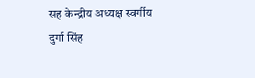सह केन्द्रीय अध्यक्ष स्वर्गीय दुर्गा सिंह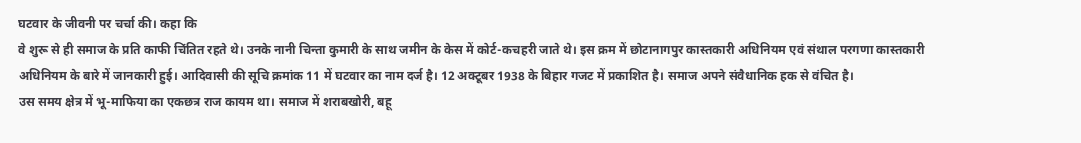घटवार के जीवनी पर चर्चा की। कहा कि
वे शुरू से ही समाज के प्रति काफी चिंतित रहते थे। उनके नानी चिन्ता कुमारी के साथ जमीन के केस में कोर्ट-कचहरी जाते थे। इस क्रम में छोटानागपुर कास्तकारी अधिनियम एवं संथाल परगणा कास्तकारी अधिनियम के बारे में जानकारी हुई। आदिवासी की सूचि क्रमांक 11 में घटवार का नाम दर्ज है। 12 अक्टूबर 1938 के बिहार गजट में प्रकाशित है। समाज अपने संवैधानिक हक से वंचित है।
उस समय क्षेत्र में भू-माफिया का एकछत्र राज कायम था। समाज में शराबखोरी, बहू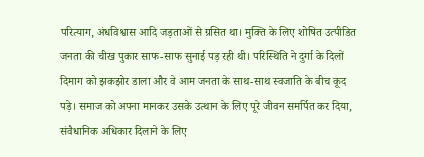परित्याग, अंधविश्वास आदि जड़ताओं से ग्रसित था। मुक्ति के लिए शोषित उत्पीडित जनता की चीख पुकार साफ-साफ सुनाई पड़ रही थी। परिस्थिति ने दुर्गा के दिलों दिमाग को झकझोर डाला और वे आम जनता के साथ-साथ स्वजाति के बीच कूद पड़े। समाज को अपना मानकर उसके उत्थान के लिए पूरे जीवन समर्पित कर दिया, संवैधानिक अधिकार दिलाने के लिए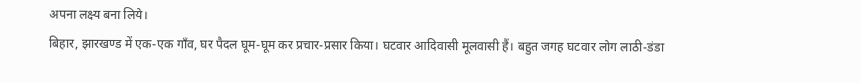अपना लक्ष्य बना लिये।
बिहार, झारखण्ड में एक-एक गाँव, घर पैदल घूम-घूम कर प्रचार-प्रसार किया। घटवार आदिवासी मूलवासी हैं। बहुत जगह घटवार लोग लाठी-डंडा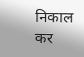निकाल कर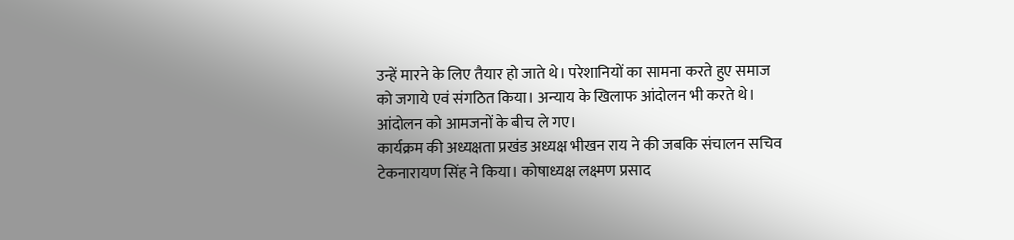उन्हें मारने के लिए तैयार हो जाते थे। परेशानियों का सामना करते हुए समाज को जगाये एवं संगठित किया। अन्याय के खिलाफ आंदोलन भी करते थे। आंदोलन को आमजनों के बीच ले गए।
कार्यक्रम की अध्यक्षता प्रखंड अध्यक्ष भीखन राय ने की जबकि संचालन सचिव टेकनारायण सिंह ने किया। कोषाध्यक्ष लक्ष्मण प्रसाद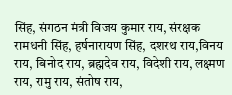सिंह, संगठन मंत्री विजय कुमार राय, संरक्षक रामधनी सिंह, हर्षनारायण सिंह, दशरथ राय,विनय राय, बिनोद राय, ब्रह्मदेव राय, विदेशी राय, लक्ष्मण राय, रामु राय, संतोष राय,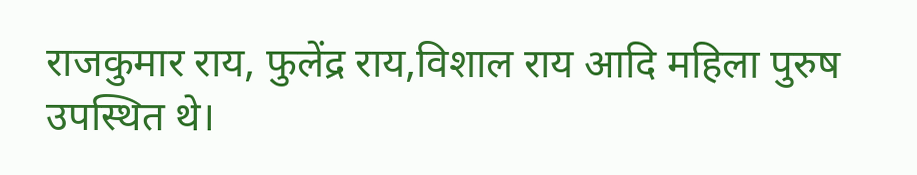राजकुमार राय, फुलेंद्र राय,विशाल राय आदि महिला पुरुष उपस्थित थे।